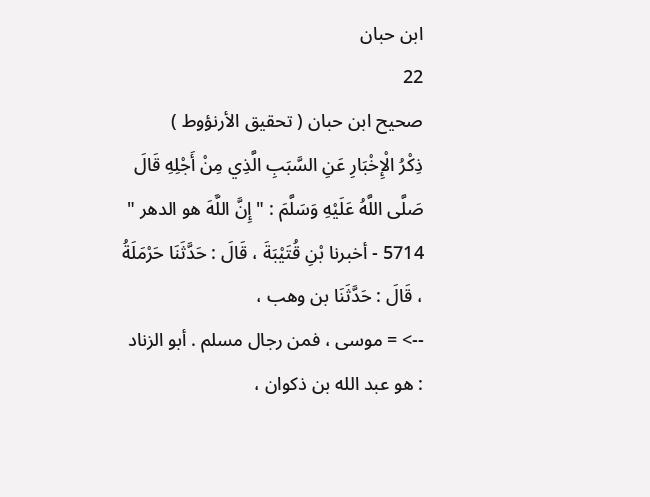ابن حبان
22
صحيح ابن حبان ( تحقيق الأرنؤوط )
ذِكْرُ الْإِخْبَارِ عَنِ السَّبَبِ الَّذِي مِنْ أَجْلِهِ قَالَ صَلَّى اللَّهُ عَلَيْهِ وَسَلَّمَ : " إِنَّ اللَّهَ هو الدهر " 5714 - أخبرنا بْنِ قُتَيْبَةَ ، قَالَ : حَدَّثَنَا حَرْمَلَةُ ، قَالَ : حَدَّثَنَا بن وهب ،
--> = موسى ، فمن رجال مسلم . أبو الزناد : هو عبد الله بن ذكوان ،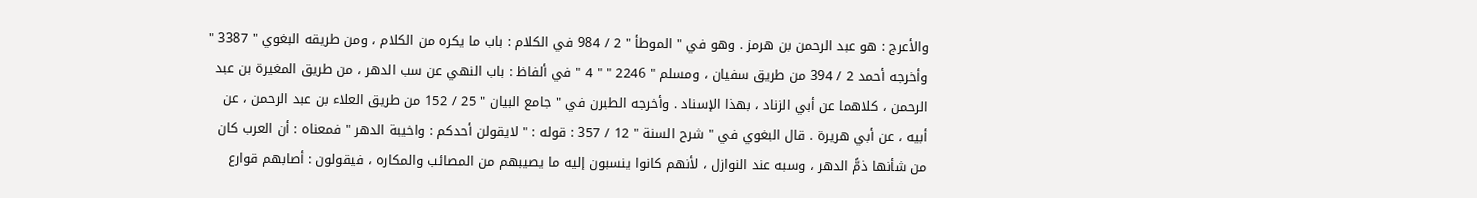والأعرج : هو عبد الرحمن بن هرمز . وهو في " الموطأ " 2 / 984 في الكلام : باب ما يكره من الكلام ، ومن طريقه البغوي " 3387 " وأخرجه أحمد 2 / 394 من طريق سفيان ، ومسلم " 2246 " " 4 " في ألفاظ : باب النهي عن سب الدهر ، من طريق المغيرة بن عبد الرحمن ، كلاهما عن أبي الزناد ، بهذا الإسناد . وأخرجه الطبرن في " جامع البيان " 25 / 152 من طريق العلاء بن عبد الرحمن ، عن أبيه ، عن أبي هريرة . قال البغوي في " شرح السنة " 12 / 357 : قوله : " لايقولن أحدكم : واخيبة الدهر " فمعناه : أن العرب كان من شأنها ذمًّ الدهر ، وسبه عند النوازل ، لأنهم كانوا ينسبون إليه ما يصيبهم من المصائب والمكاره ، فيقولون : أصابهم قوارع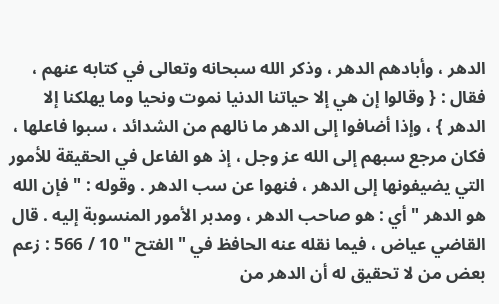الدهر ، وأبادهم الدهر ، وذكر الله سبحانه وتعالى في كتابه عنهم ، فقال : { وقالوا إن هي إلا حياتنا الدنيا نموت ونحيا وما يهلكنا إلا الدهر } ، وإذا أضافوا إلى الدهر ما نالهم من الشدائد ، سبوا فاعلها ، فكان مرجع سبهم إلى الله عز وجل ، إذ هو الفاعل في الحقيقة للأمور التي يضيفونها إلى الدهر ، فنهوا عن سب الدهر . وقوله : " فإن الله هو الدهر " أي : هو صاحب الدهر ، ومدبر الأمور المنسوبة إليه . قال القاضي عياض ، فيما نقله عنه الحافظ في " الفتح " 10 / 566 : زعم بعض من لا تحقيق له أن الدهر من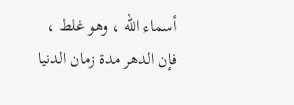أسماء الله ، وهو غلط ، فإن الدهر مدة زمان الدنيا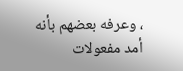، وعرفه بعضهم بأنه أمد مفعولات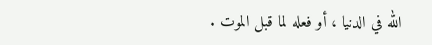الله في الدنيا ، أو فعله لما قبل الموت .